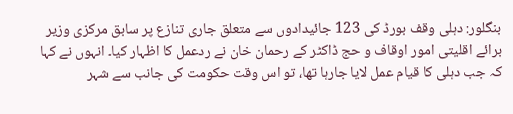بنگلور: دہلی وقف بورڈ کی 123 جائیدادوں سے متعلق جاری تنازع پر سابق مرکزی وزیر برائے اقلیتی امور اوقاف و حج ڈاکٹر کے رحمان خان نے ردعمل کا اظہار کیا۔ انہوں نے کہا کہ جب دہلی کا قیام عمل لایا جارہا تھا، تو اس وقت حکومت کی جانب سے شہر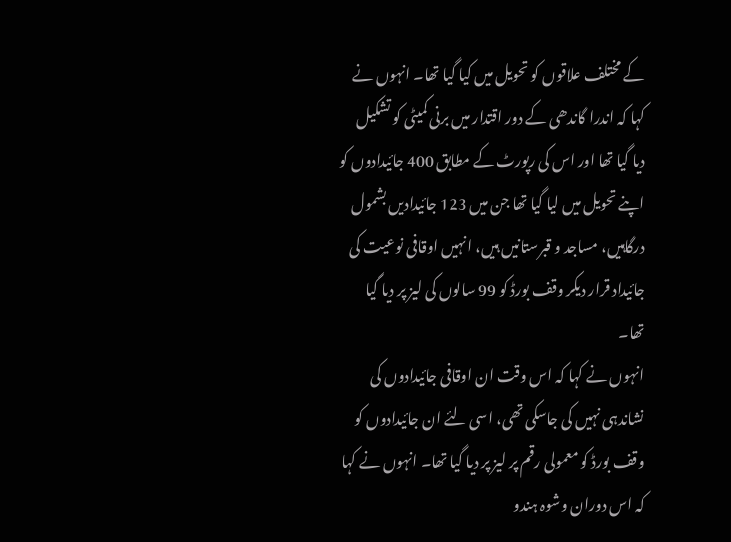کے مختلف علاقوں کو تحویل میں کیا گیا تھا۔ انہوں نے کہا کہ اندرا گاندھی کے دور اقتدار میں برنی کمیٹی کو تشکیل دیا گیا تھا اور اس کی رپورٹ کے مطابق 400 جائیدادوں کو اپنے تحویل میں لیا گیا تھا جن میں 123 جائیدادیں بشمول درگاہیں، مساجد و قبرستانیں ہیں، انہیں اوقافی نوعیت کی جائیداد قرار دیکر وقف بورڈ کو 99 سالوں کی لیز پر دیا گیا تھا۔
انہوں نے کہا کہ اس وقت ان اوقافی جائیدادوں کی نشاندہی نہیں کی جاسکی تھی، اسی لئے ان جائیدادوں کو وقف بورڈ کو معمولی رقم پر لیز پر دیا گیا تھا۔ انہوں نے کہا کہ اس دوران وشوہ ہندو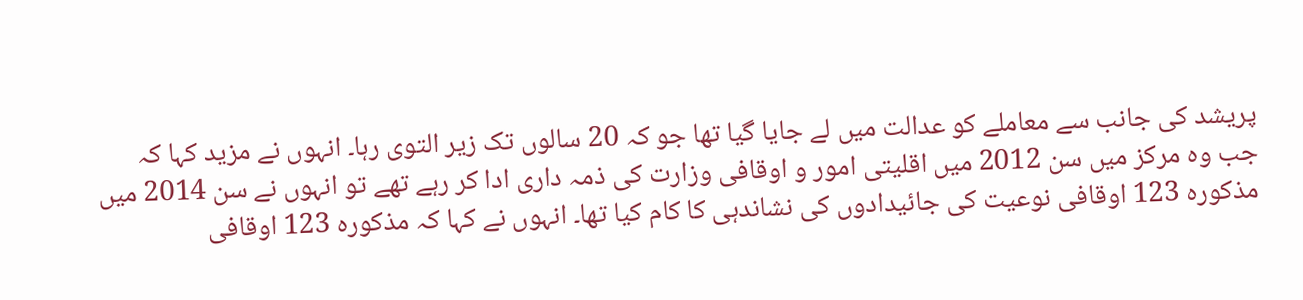پریشد کی جانب سے معاملے کو عدالت میں لے جایا گیا تھا جو کہ 20 سالوں تک زیر التوی رہا۔ انہوں نے مزید کہا کہ جب وہ مرکز میں سن 2012 میں اقلیتی امور و اوقافی وزارت کی ذمہ داری ادا کر رہے تھے تو انہوں نے سن 2014 میں مذکورہ 123 اوقافی نوعیت کی جائیدادوں کی نشاندہی کا کام کیا تھا۔ انہوں نے کہا کہ مذکورہ 123 اوقافی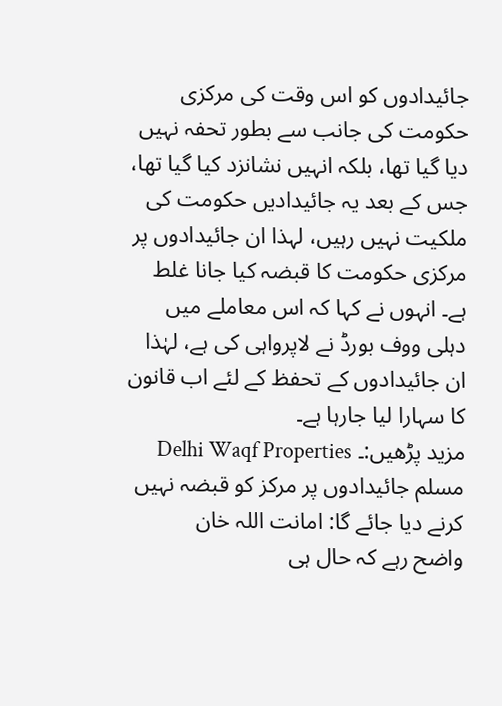جائیدادوں کو اس وقت کی مرکزی حکومت کی جانب سے بطور تحفہ نہیں دیا گیا تھا، بلکہ انہیں نشانزد کیا گیا تھا، جس کے بعد یہ جائیدادیں حکومت کی ملکیت نہیں رہیں، لہذا ان جائیدادوں پر مرکزی حکومت کا قبضہ کیا جانا غلط ہے۔ انہوں نے کہا کہ اس معاملے میں دہلی ووف بورڈ نے لاپرواہی کی ہے، لہٰذا ان جائیدادوں کے تحفظ کے لئے اب قانون کا سہارا لیا جارہا ہے۔
مزید پڑھیں:۔ Delhi Waqf Properties مسلم جائیدادوں پر مرکز کو قبضہ نہیں کرنے دیا جائے گا: امانت اللہ خان
واضح رہے کہ حال ہی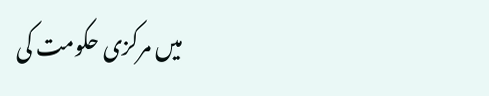میں مرکزی حکومت کی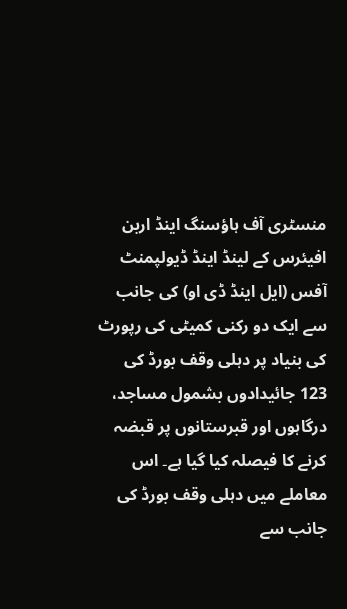منسٹری آف ہاؤسنگ اینڈ اربن افیئرس کے لینڈ اینڈ ڈیولپمنٹ آفس (ایل اینڈ ڈی او) کی جانب سے ایک دو رکنی کمیٹی کی رپورٹ کی بنیاد پر دہلی وقف بورڈ کی 123 جائیدادوں بشمول مساجد، درگاہوں اور قبرستانوں پر قبضہ کرنے کا فیصلہ کیا گیا ہے۔ اس معاملے میں دہلی وقف بورڈ کی جانب سے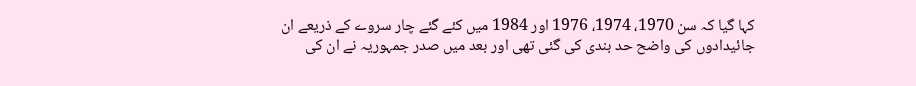کہا گیا کہ سن 1970، 1974، 1976 اور 1984 میں کئے گئے چار سروے کے ذریعے ان جائیدادوں کی واضح حد بندی کی گئی تھی اور بعد میں صدر جمہوریہ نے ان کی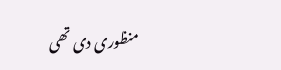منظوری دی تھی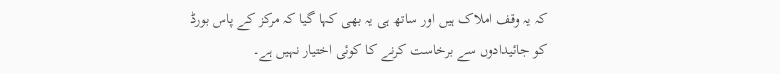کہ یہ وقف املاک ہیں اور ساتھ ہی یہ بھی کہا گیا کہ مرکز کے پاس بورڈ کو جائیدادوں سے برخاست کرنے کا کوئی اختیار نہیں ہے۔